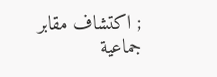; اكتشاف مقابر جماعية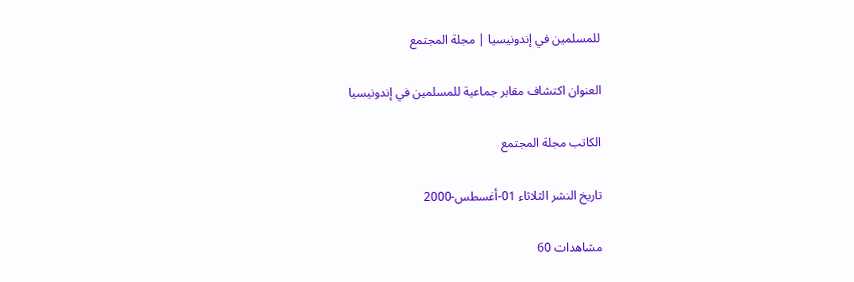للمسلمين في إندونيسيا | مجلة المجتمع

العنوان اكتشاف مقابر جماعية للمسلمين في إندونيسيا

الكاتب مجلة المجتمع

تاريخ النشر الثلاثاء 01-أغسطس-2000

مشاهدات 60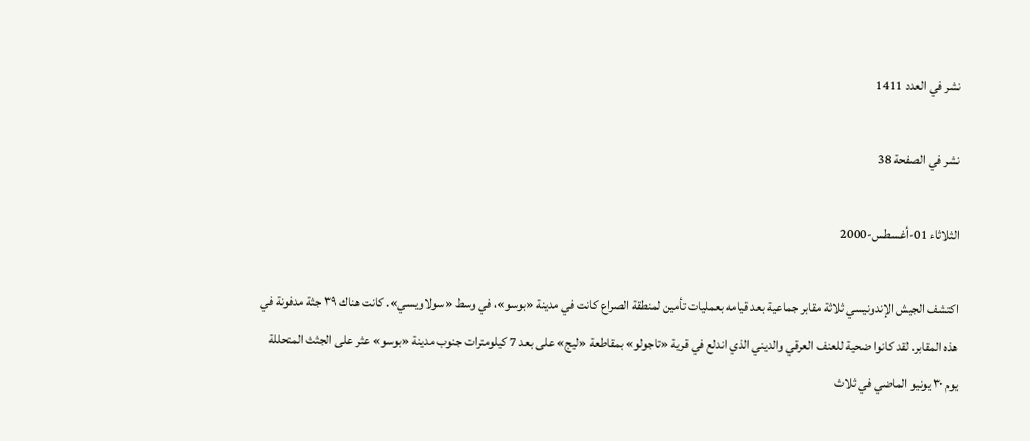نشر في العدد 1411

نشر في الصفحة 38

الثلاثاء 01-أغسطس-2000

اكتشف الجيش الإندونيسي ثلاثة مقابر جماعية بعد قيامه بعمليات تأمين لمنطقة الصراع كانت في مدينة «بوسو»، في وسط «سولاويسي». كانت هناك ٣٩ جثة مدفونة في هذه المقابر. لقد كانوا ضحية للعنف العرقي والديني الذي اندلع في قرية «تاجولو» بمقاطعة «ليج» على بعد 7 كيلومترات جنوب مدينة «بوسو» عثر على الجثث المتحللة يوم ٣٠ يونيو الماضي في ثلاث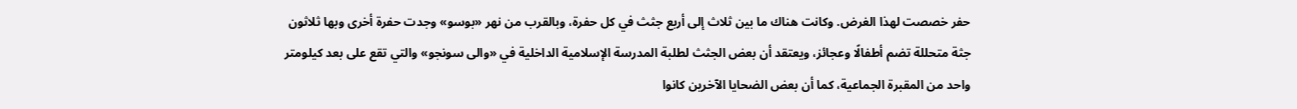حفر خصصت لهذا الغرض. وكانت هناك ما بين ثلاث إلى أربع جثث في كل حفرة، وبالقرب من نهر «بوسو» وجدت حفرة أخرى وبها ثلاثون جثة متحللة تضم أطفالًا وعجائز، ويعتقد أن بعض الجثث لطلبة المدرسة الإسلامية الداخلية في «والى سونجو» والتي تقع على بعد كيلومتر واحد من المقبرة الجماعية، كما أن بعض الضحايا الآخرين كانوا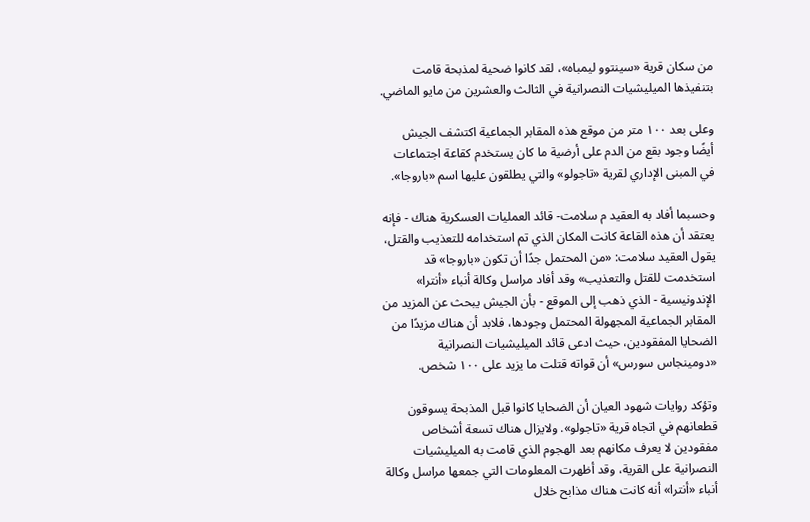من سكان قرية «سينتوو ليمباه»، لقد كانوا ضحية لمذبحة قامت بتنفيذها الميليشيات النصرانية في الثالث والعشرين من مايو الماضي.

وعلى بعد ۱۰۰ متر من موقع هذه المقابر الجماعية اكتشف الجيش أيضًا وجود بقع من الدم على أرضية ما كان يستخدم كقاعة اجتماعات في المبنى الإداري لقرية «تاجولو» والتي يطلقون عليها اسم «باروجا».

وحسبما أفاد به العقيد م سلامت- قائد العمليات العسكرية هناك - فإنه يعتقد أن هذه القاعة كانت المكان الذي تم استخدامه للتعذيب والقتل، يقول العقيد سلامت: «من المحتمل جدًا أن تكون «باروجا» قد استخدمت للقتل والتعذيب» وقد أفاد مراسل وكالة أنباء «أنترا» الإندونيسية - الذي ذهب إلى الموقع - بأن الجيش يبحث عن المزيد من المقابر الجماعية المجهولة المحتمل وجودها، فلابد أن هناك مزيدًا من الضحايا المفقودين، حيث ادعى قائد الميليشيات النصرانية «دومینجاس سورس» أن قواته قتلت ما يزيد على ۱۰۰ شخص.

وتؤكد روايات شهود العيان أن الضحايا كانوا قبل المذبحة يسوقون قطعانهم في اتجاه قرية «تاجولو». ولايزال هناك تسعة أشخاص مفقودين لا يعرف مكانهم بعد الهجوم الذي قامت به الميليشيات النصرانية على القرية، وقد أظهرت المعلومات التي جمعها مراسل وكالة أنباء «أنترا» أنه كانت هناك مذابح خلال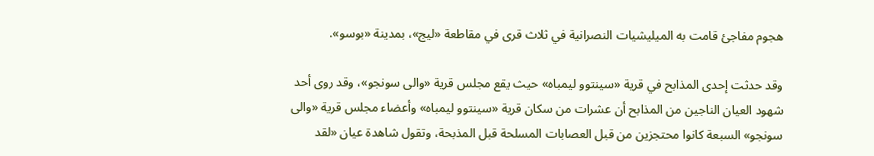هجوم مفاجئ قامت به الميليشيات النصرانية في ثلاث قرى في مقاطعة «ليج»، بمدينة «بوسو».

وقد حدثت إحدى المذابح في قرية «سينتوو ليمباه» حيث يقع مجلس قرية «والی سونجو»، وقد روى أحد شهود العيان الناجين من المذابح أن عشرات من سكان قرية «سينتوو ليمباه» وأعضاء مجلس قرية «والى سونجو» السبعة كانوا محتجزين من قبل العصابات المسلحة قبل المذبحة، وتقول شاهدة عيان «لقد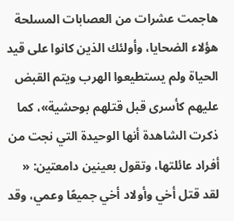هاجمت عشرات من العصابات المسلحة هؤلاء الضحايا، وأولئك الذين كانوا على قيد الحياة ولم يستطيعوا الهرب ويتم القبض عليهم كأسرى قبل قتلهم بوحشية»، كما ذكرت الشاهدة أنها الوحيدة التي نجت من أفراد عائلتها، وتقول بعينين دامعتين: « لقد قتل أخي وأولاد أخي جميعًا وعمي، وقد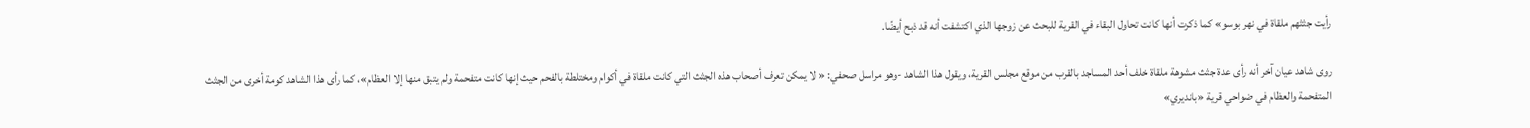رأيت جثثهم ملقاة في نهر بوسو» كما ذكرت أنها كانت تحاول البقاء في القرية للبحث عن زوجها الذي اكتشفت أنه قد ذبح أيضًا.

روی شاهد عيان آخر أنه رأى عدة جثث مشوهة ملقاة خلف أحد المساجد بالقرب من موقع مجلس القرية، ويقول هذا الشاهد -وهو مراسل صحفي: « لا يمكن تعرف أصحاب هذه الجثث التي كانت ملقاة في أكوام ومختلطة بالفحم حيث إنها كانت متفحمة ولم يتبق منها إلا العظام»، كما رأى هذا الشاهد كومة أخرى من الجثث المتفحمة والعظام في ضواحي قرية «بانديري»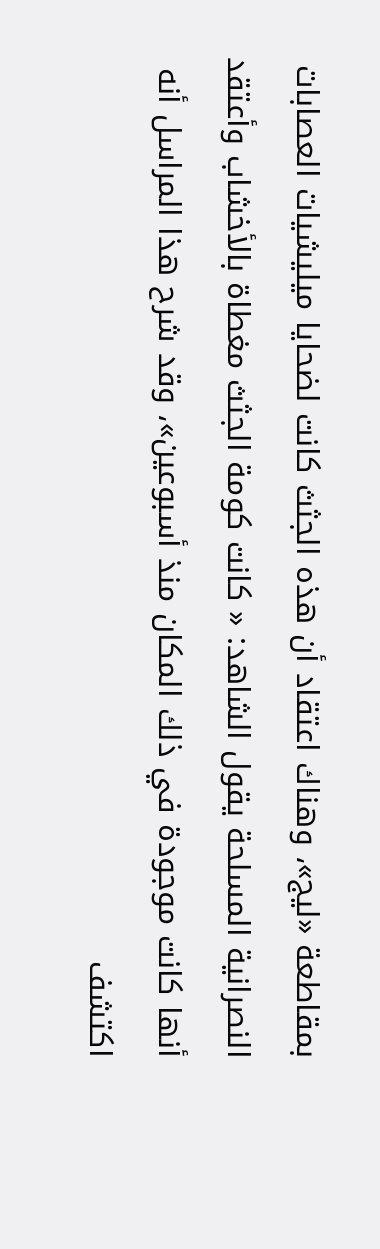بمقاطعة «ليج»، وهناك اعتقاد أن هذه الجثث كانت لضحايا ميليشيات العصابات النصرانية المسلحة يقول الشاهد: « كانت كومة الجثث مغطاة بالأخشاب وأعتقد أنها كانت موجودة في ذلك المكان منذ أسبوعين»، وقد شرح هذا المراسل أنه اكتشف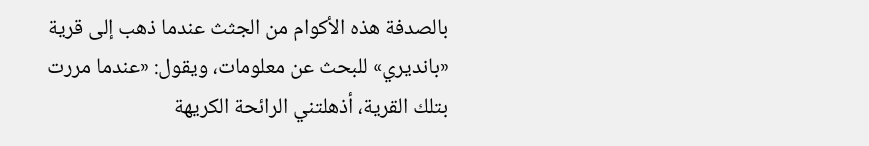بالصدفة هذه الأكوام من الجثث عندما ذهب إلى قرية «بانديري» للبحث عن معلومات، ويقول: «عندما مررت بتلك القرية، أذهلتني الرائحة الكريهة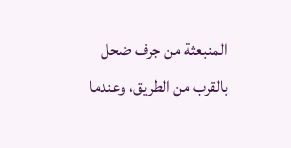المنبعثة من جرف ضحل بالقرب من الطريق، وعندما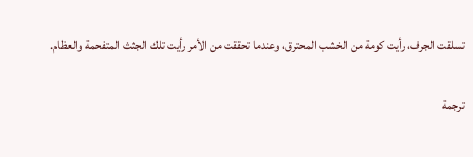تسلقت الجرف، رأيت كومة من الخشب المحترق، وعندما تحققت من الأمر رأيت تلك الجثث المتفحمة والعظام.

ترجمة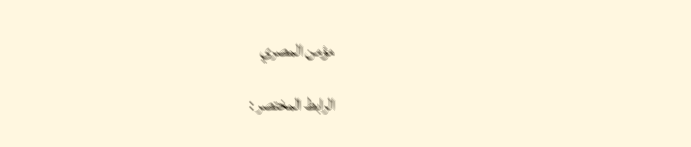مؤمن المصري

الرابط المختصر :